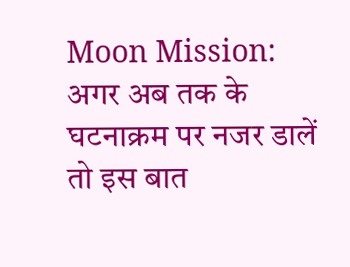Moon Mission: अगर अब तक के घटनाक्रम पर नजर डालें तो इस बात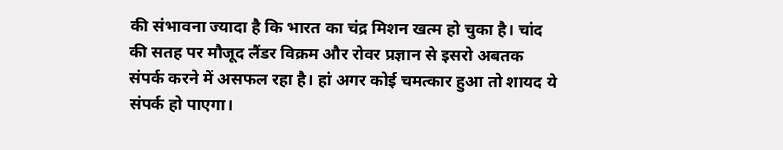की संभावना ज्यादा है कि भारत का चंद्र मिशन खत्म हो चुका है। चांद की सतह पर मौजूद लैंडर विक्रम और रोवर प्रज्ञान से इसरो अबतक संपर्क करने में असफल रहा है। हां अगर कोई चमत्कार हुआ तो शायद ये संपर्क हो पाएगा।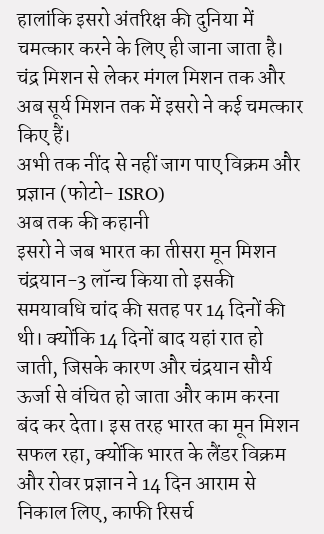हालांकि इसरो अंतरिक्ष की दुनिया में चमत्कार करने के लिए ही जाना जाता है। चंद्र मिशन से लेकर मंगल मिशन तक और अब सूर्य मिशन तक में इसरो ने कई चमत्कार किए हैं।
अभी तक नींद से नहीं जाग पाए विक्रम और प्रज्ञान (फोटो- ISRO)
अब तक की कहानी
इसरो ने जब भारत का तीसरा मून मिशन चंद्रयान-3 लॉन्च किया तो इसकी समयावधि चांद की सतह पर 14 दिनों की थी। क्योंकि 14 दिनों बाद यहां रात हो जाती, जिसके कारण और चंद्रयान सौर्य ऊर्जा से वंचित हो जाता और काम करना बंद कर देता। इस तरह भारत का मून मिशन सफल रहा, क्योंकि भारत के लैंडर विक्रम और रोवर प्रज्ञान ने 14 दिन आराम से निकाल लिए, काफी रिसर्च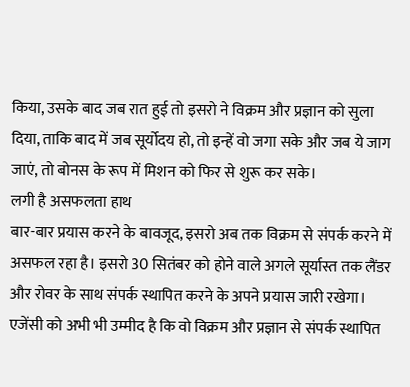किया, उसके बाद जब रात हुई तो इसरो ने विक्रम और प्रज्ञान को सुला दिया, ताकि बाद में जब सूर्योदय हो, तो इन्हें वो जगा सके और जब ये जाग जाएं, तो बोनस के रूप में मिशन को फिर से शुरू कर सके।
लगी है असफलता हाथ
बार-बार प्रयास करने के बावजूद, इसरो अब तक विक्रम से संपर्क करने में असफल रहा है। इसरो 30 सितंबर को होने वाले अगले सूर्यास्त तक लैंडर और रोवर के साथ संपर्क स्थापित करने के अपने प्रयास जारी रखेगा। एजेंसी को अभी भी उम्मीद है कि वो विक्रम और प्रज्ञान से संपर्क स्थापित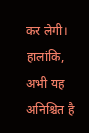कर लेगी। हालांकि, अभी यह अनिश्चित है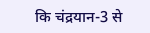कि चंद्रयान-3 से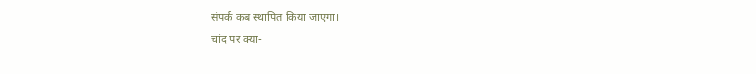संपर्क कब स्थापित किया जाएगा।
चांद पर क्या-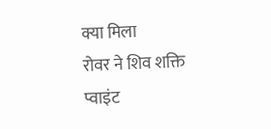क्या मिला
रोवर ने शिव शक्ति प्वाइंट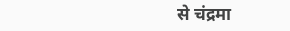से चंद्रमा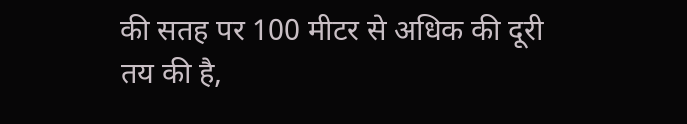की सतह पर 100 मीटर से अधिक की दूरी तय की है,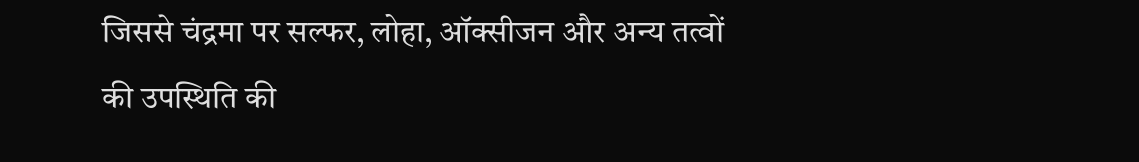जिससे चंद्रमा पर सल्फर, लोहा, ऑक्सीजन और अन्य तत्वों की उपस्थिति की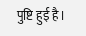पुष्टि हुई है।